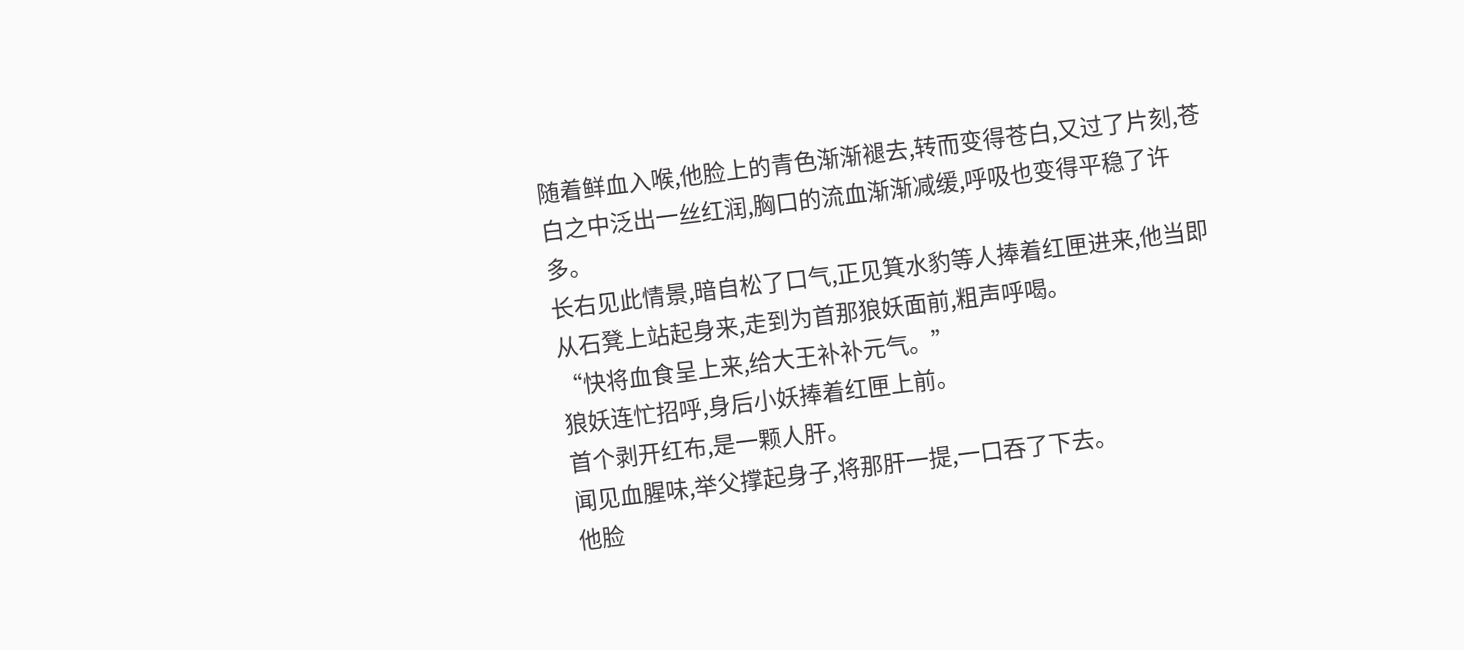随着鲜血入喉,他脸上的青色渐渐褪去,转而变得苍白,又过了片刻,苍白之中泛出一丝红润,胸口的流血渐渐减缓,呼吸也变得平稳了许多。
长右见此情景,暗自松了口气,正见箕水豹等人捧着红匣进来,他当即从石凳上站起身来,走到为首那狼妖面前,粗声呼喝。
“快将血食呈上来,给大王补补元气。”
狼妖连忙招呼,身后小妖捧着红匣上前。
首个剥开红布,是一颗人肝。
闻见血腥味,举父撑起身子,将那肝一提,一口吞了下去。
他脸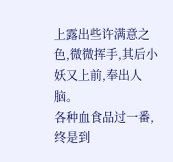上露出些许满意之色,微微挥手,其后小妖又上前,奉出人脑。
各种血食品过一番,终是到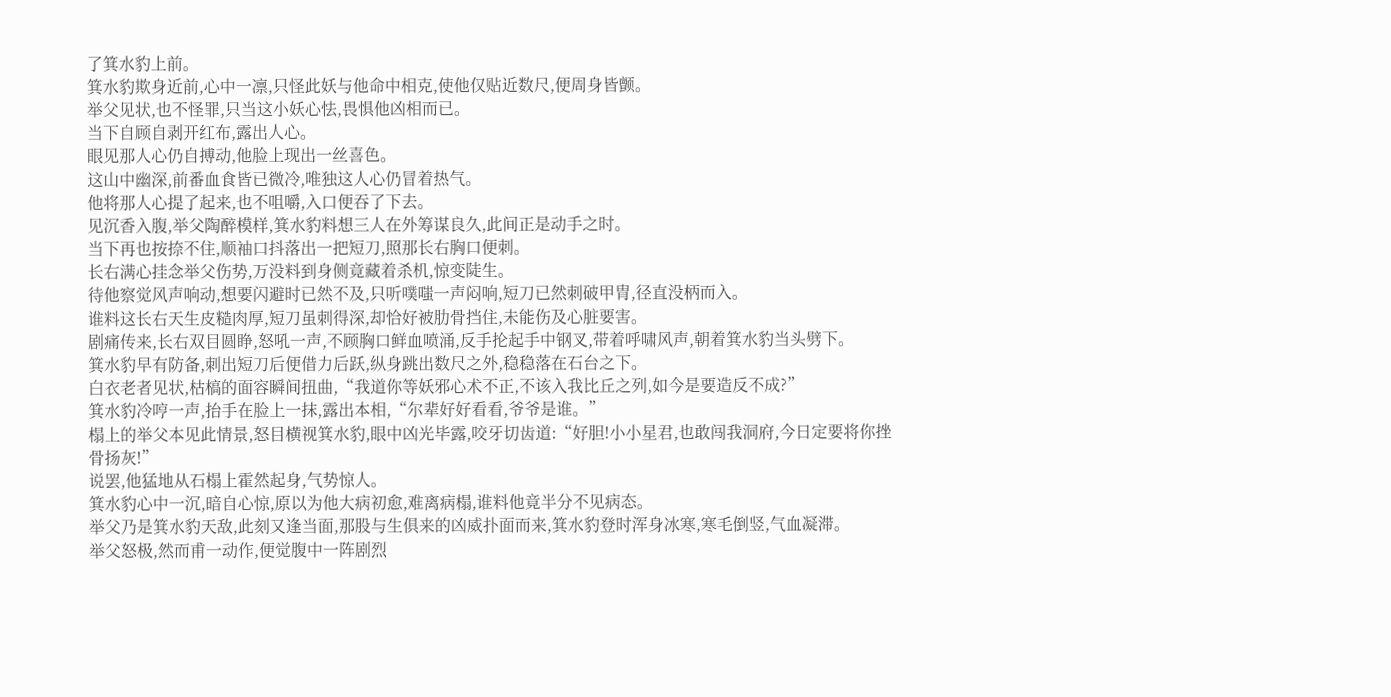了箕水豹上前。
箕水豹欺身近前,心中一凛,只怪此妖与他命中相克,使他仅贴近数尺,便周身皆颤。
举父见状,也不怪罪,只当这小妖心怯,畏惧他凶相而已。
当下自顾自剥开红布,露出人心。
眼见那人心仍自搏动,他脸上现出一丝喜色。
这山中幽深,前番血食皆已微冷,唯独这人心仍冒着热气。
他将那人心提了起来,也不咀嚼,入口便吞了下去。
见沉香入腹,举父陶醉模样,箕水豹料想三人在外筹谋良久,此间正是动手之时。
当下再也按捺不住,顺袖口抖落出一把短刀,照那长右胸口便刺。
长右满心挂念举父伤势,万没料到身侧竟藏着杀机,惊变陡生。
待他察觉风声响动,想要闪避时已然不及,只听噗嗤一声闷响,短刀已然刺破甲胄,径直没柄而入。
谁料这长右天生皮糙肉厚,短刀虽刺得深,却恰好被肋骨挡住,未能伤及心脏要害。
剧痛传来,长右双目圆睁,怒吼一声,不顾胸口鲜血喷涌,反手抡起手中钢叉,带着呼啸风声,朝着箕水豹当头劈下。
箕水豹早有防备,刺出短刀后便借力后跃,纵身跳出数尺之外,稳稳落在石台之下。
白衣老者见状,枯槁的面容瞬间扭曲,“我道你等妖邪心术不正,不该入我比丘之列,如今是要造反不成?”
箕水豹冷哼一声,抬手在脸上一抹,露出本相,“尔辈好好看看,爷爷是谁。”
榻上的举父本见此情景,怒目横视箕水豹,眼中凶光毕露,咬牙切齿道:“好胆!小小星君,也敢闯我洞府,今日定要将你挫骨扬灰!”
说罢,他猛地从石榻上霍然起身,气势惊人。
箕水豹心中一沉,暗自心惊,原以为他大病初愈,难离病榻,谁料他竟半分不见病态。
举父乃是箕水豹天敌,此刻又逢当面,那股与生俱来的凶威扑面而来,箕水豹登时浑身冰寒,寒毛倒竖,气血凝滞。
举父怒极,然而甫一动作,便觉腹中一阵剧烈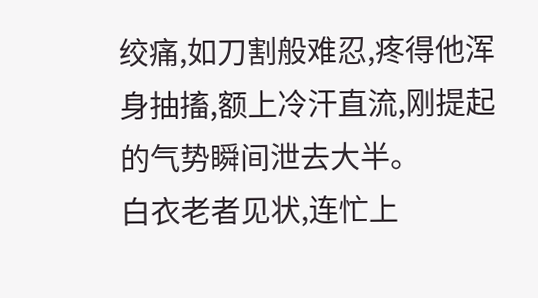绞痛,如刀割般难忍,疼得他浑身抽搐,额上冷汗直流,刚提起的气势瞬间泄去大半。
白衣老者见状,连忙上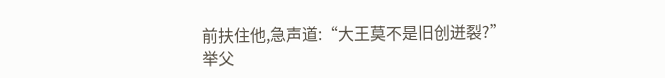前扶住他,急声道:“大王莫不是旧创迸裂?”
举父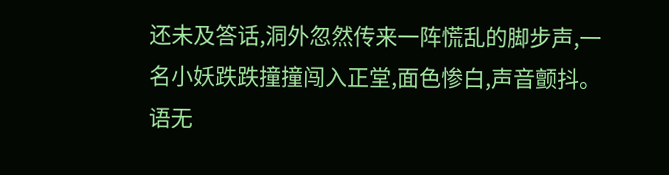还未及答话,洞外忽然传来一阵慌乱的脚步声,一名小妖跌跌撞撞闯入正堂,面色惨白,声音颤抖。
语无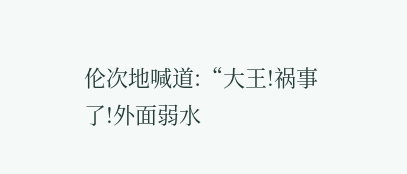伦次地喊道:“大王!祸事了!外面弱水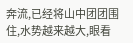奔流,已经将山中团团围住,水势越来越大,眼看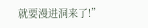就要漫进洞来了!”